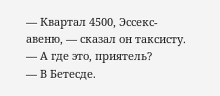— Квартал 4500, Эссекс-авеню, — сказал он таксисту.
— А где это, приятель?
— В Бетесде.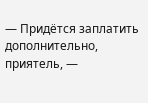— Придётся заплатить дополнительно, приятель, —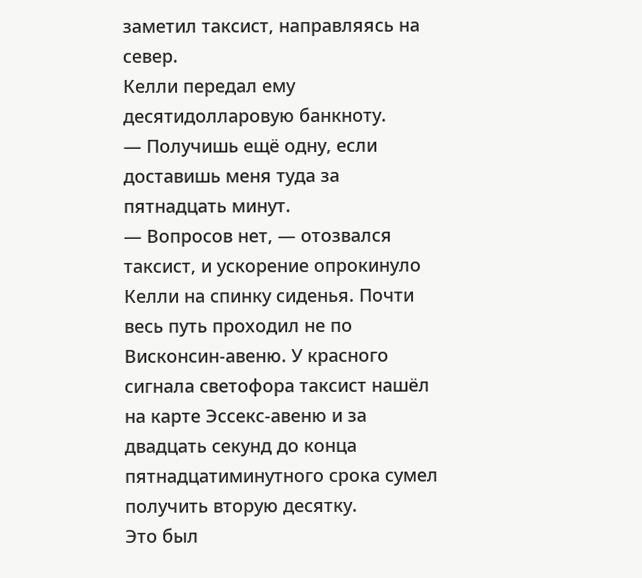заметил таксист, направляясь на север.
Келли передал ему десятидолларовую банкноту.
— Получишь ещё одну, если доставишь меня туда за пятнадцать минут.
— Вопросов нет, — отозвался таксист, и ускорение опрокинуло Келли на спинку сиденья. Почти весь путь проходил не по Висконсин-авеню. У красного сигнала светофора таксист нашёл на карте Эссекс-авеню и за двадцать секунд до конца пятнадцатиминутного срока сумел получить вторую десятку.
Это был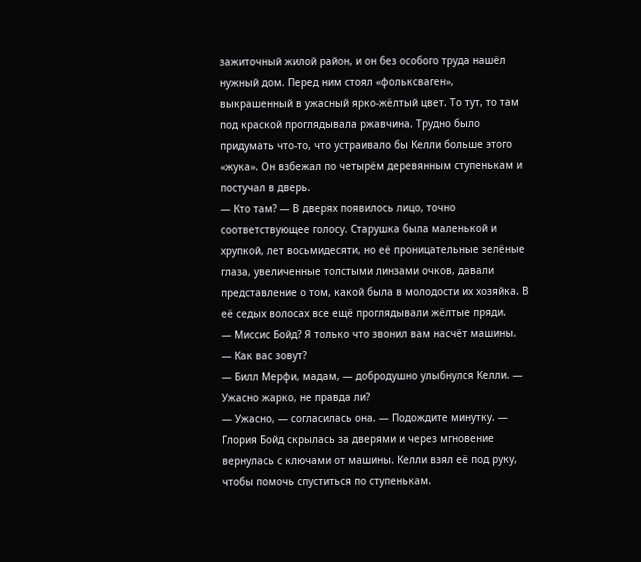зажиточный жилой район, и он без особого труда нашёл нужный дом. Перед ним стоял «фольксваген», выкрашенный в ужасный ярко-жёлтый цвет. То тут, то там под краской проглядывала ржавчина. Трудно было придумать что-то, что устраивало бы Келли больше этого «жука». Он взбежал по четырём деревянным ступенькам и постучал в дверь.
— Кто там? — В дверях появилось лицо, точно соответствующее голосу. Старушка была маленькой и хрупкой, лет восьмидесяти, но её проницательные зелёные глаза, увеличенные толстыми линзами очков, давали представление о том, какой была в молодости их хозяйка. В её седых волосах все ещё проглядывали жёлтые пряди.
— Миссис Бойд? Я только что звонил вам насчёт машины.
— Как вас зовут?
— Билл Мерфи, мадам, — добродушно улыбнулся Келли. — Ужасно жарко, не правда ли?
— Ужасно, — согласилась она. — Подождите минутку. — Глория Бойд скрылась за дверями и через мгновение вернулась с ключами от машины. Келли взял её под руку, чтобы помочь спуститься по ступенькам.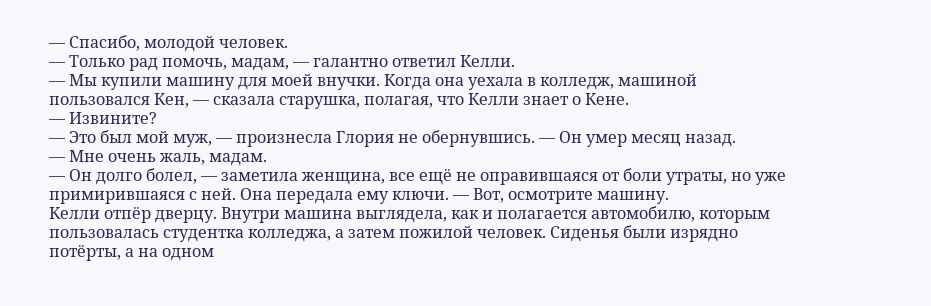— Спасибо, молодой человек.
— Только рад помочь, мадам, — галантно ответил Келли.
— Мы купили машину для моей внучки. Когда она уехала в колледж, машиной пользовался Кен, — сказала старушка, полагая, что Келли знает о Кене.
— Извините?
— Это был мой муж, — произнесла Глория не обернувшись. — Он умер месяц назад.
— Мне очень жаль, мадам.
— Он долго болел, — заметила женщина, все ещё не оправившаяся от боли утраты, но уже примирившаяся с ней. Она передала ему ключи. — Вот, осмотрите машину.
Келли отпёр дверцу. Внутри машина выглядела, как и полагается автомобилю, которым пользовалась студентка колледжа, а затем пожилой человек. Сиденья были изрядно потёрты, а на одном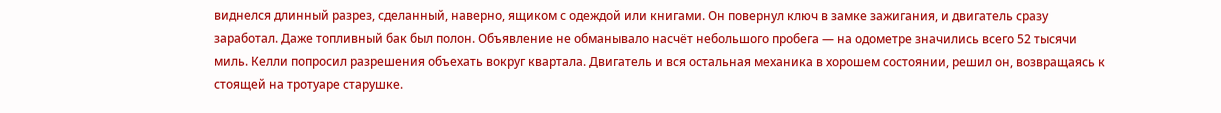виднелся длинный разрез, сделанный, наверно, ящиком с одеждой или книгами. Он повернул ключ в замке зажигания, и двигатель сразу заработал. Даже топливный бак был полон. Объявление не обманывало насчёт небольшого пробега — на одометре значились всего 52 тысячи миль. Келли попросил разрешения объехать вокруг квартала. Двигатель и вся остальная механика в хорошем состоянии, решил он, возвращаясь к стоящей на тротуаре старушке.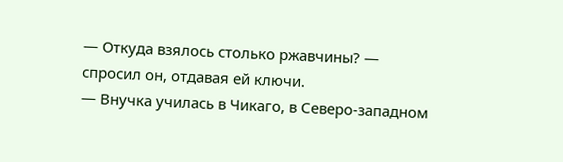— Откуда взялось столько ржавчины? — спросил он, отдавая ей ключи.
— Внучка училась в Чикаго, в Северо-западном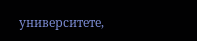университете,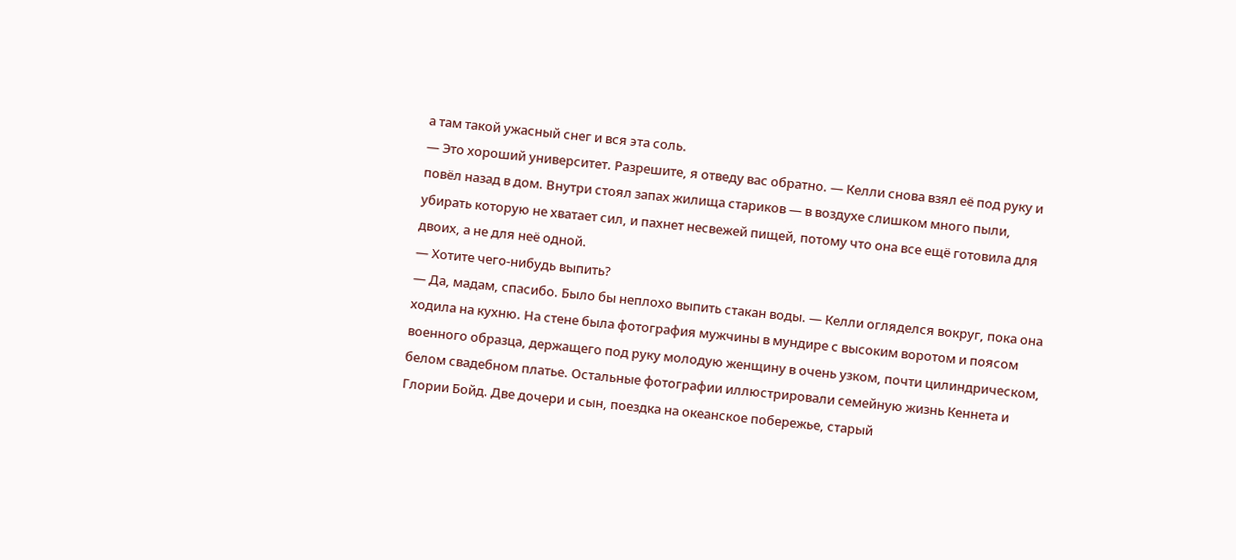а там такой ужасный снег и вся эта соль.
— Это хороший университет. Разрешите, я отведу вас обратно. — Келли снова взял её под руку и повёл назад в дом. Внутри стоял запах жилища стариков — в воздухе слишком много пыли, убирать которую не хватает сил, и пахнет несвежей пищей, потому что она все ещё готовила для двоих, а не для неё одной.
— Хотите чего-нибудь выпить?
— Да, мадам, спасибо. Было бы неплохо выпить стакан воды. — Келли огляделся вокруг, пока она ходила на кухню. На стене была фотография мужчины в мундире с высоким воротом и поясом военного образца, держащего под руку молодую женщину в очень узком, почти цилиндрическом, белом свадебном платье. Остальные фотографии иллюстрировали семейную жизнь Кеннета и Глории Бойд. Две дочери и сын, поездка на океанское побережье, старый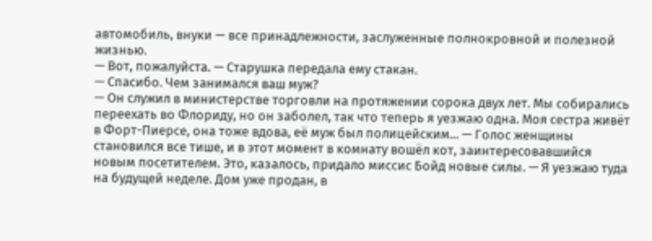автомобиль, внуки — все принадлежности, заслуженные полнокровной и полезной жизнью.
— Вот, пожалуйста. — Старушка передала ему стакан.
— Спасибо. Чем занимался ваш муж?
— Он служил в министерстве торговли на протяжении сорока двух лет. Мы собирались переехать во Флориду, но он заболел, так что теперь я уезжаю одна. Моя сестра живёт в Форт-Пиерсе, она тоже вдова, её муж был полицейским... — Голос женщины становился все тише, и в этот момент в комнату вошёл кот, заинтересовавшийся новым посетителем. Это, казалось, придало миссис Бойд новые силы. — Я уезжаю туда на будущей неделе. Дом уже продан, в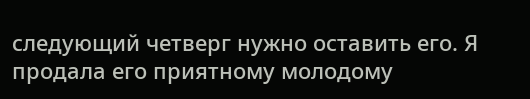следующий четверг нужно оставить его. Я продала его приятному молодому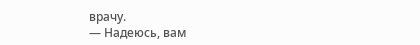врачу.
— Надеюсь, вам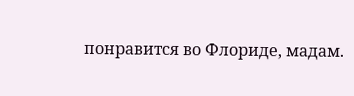понравится во Флориде, мадам.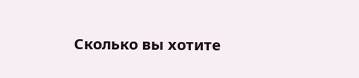Сколько вы хотите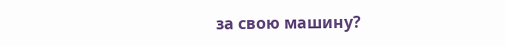за свою машину?